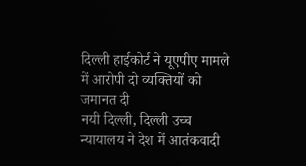दिल्ली हाईकोर्ट ने यूएपीए मामले में आरोपी दो व्यक्तियों को जमानत दी
नयी दिल्ली, दिल्ली उच्च न्यायालय ने देश में आतंकवादी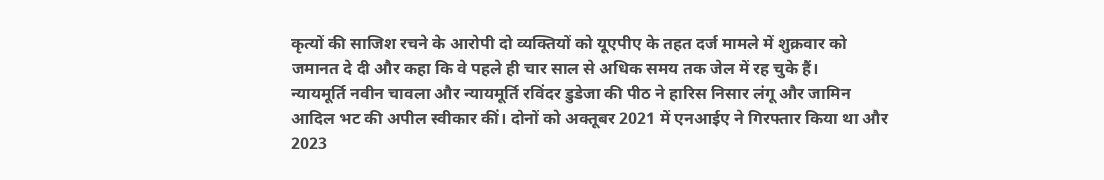कृत्यों की साजिश रचने के आरोपी दो व्यक्तियों को यूएपीए के तहत दर्ज मामले में शुक्रवार को जमानत दे दी और कहा कि वे पहले ही चार साल से अधिक समय तक जेल में रह चुके हैं।
न्यायमूर्ति नवीन चावला और न्यायमूर्ति रविंदर डुडेजा की पीठ ने हारिस निसार लंगू और जामिन आदिल भट की अपील स्वीकार कीं। दोनों को अक्तूबर 2021 में एनआईए ने गिरफ्तार किया था और 2023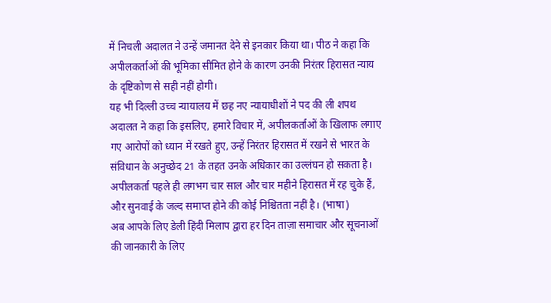में निचली अदालत ने उन्हें जमानत देने से इनकार किया था। पीठ ने कहा कि अपीलकर्ताओं की भूमिका सीमित होने के कारण उनकी निरंतर हिरासत न्याय के दृष्टिकोण से सही नहीं होगी।
यह भी दिल्ली उच्च न्यायालय में छह नए न्यायाधीशों ने पद की ली शपथ
अदालत ने कहा कि इसलिए, हमारे विचार में, अपीलकर्ताओं के खिलाफ लगाए गए आरोपों को ध्यान में रखते हुए, उन्हें निरंतर हिरासत में रखने से भारत के संविधान के अनुच्छेद 21 के तहत उनके अधिकार का उल्लंघन हो सकता है। अपीलकर्ता पहले ही लगभग चार साल और चार महीने हिरासत में रह चुके हैं, और सुनवाई के जल्द समाप्त होने की कोई निश्चितता नहीं है। (भाषा)
अब आपके लिए डेली हिंदी मिलाप द्वारा हर दिन ताज़ा समाचार और सूचनाओं की जानकारी के लिए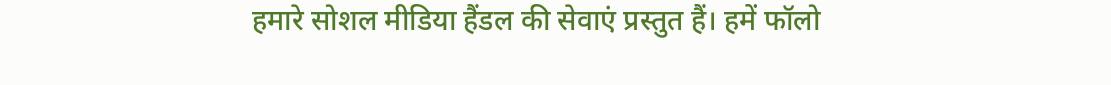हमारे सोशल मीडिया हैंडल की सेवाएं प्रस्तुत हैं। हमें फॉलो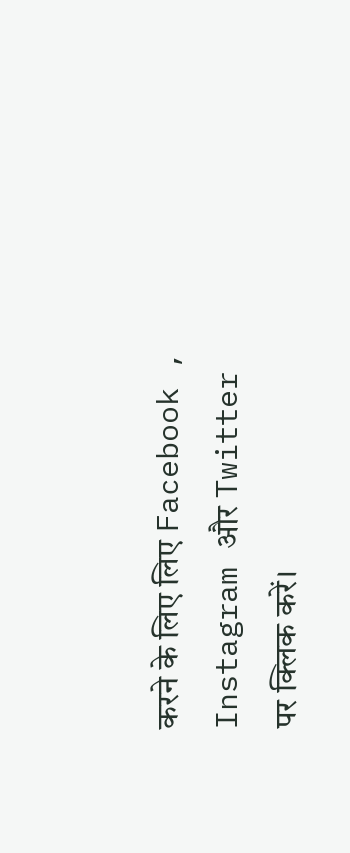करने के लिए लिए Facebook , Instagram और Twitter पर क्लिक करें।